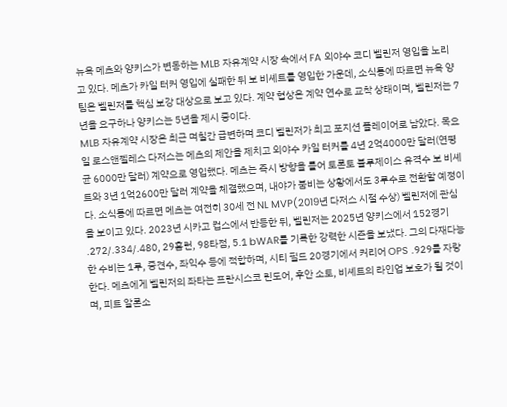뉴욕 메츠와 양키스가 변동하는 MLB 자유계약 시장 속에서 FA 외야수 코디 벨린저 영입을 노리고 있다. 메츠가 카일 터커 영입에 실패한 뒤 보 비셰트를 영입한 가운데, 소식통에 따르면 뉴욕 양 팀은 벨린저를 핵심 보강 대상으로 보고 있다. 계약 협상은 계약 연수로 교착 상태이며, 벨린저는 7년을 요구하나 양키스는 5년을 제시 중이다.
MLB 자유계약 시장은 최근 며칠간 급변하며 코디 벨린저가 최고 포지션 플레이어로 남았다. 목요일 로스앤젤레스 다저스는 메츠의 제안을 제치고 외야수 카일 터커를 4년 2억4000만 달러(연평균 6000만 달러) 계약으로 영입했다. 메츠는 즉시 방향을 틀어 토론토 블루제이스 유격수 보 비셰트와 3년 1억2600만 달러 계약을 체결했으며, 내야가 붐비는 상황에서도 3루수로 전환할 예정이다. 소식통에 따르면 메츠는 여전히 30세 전 NL MVP(2019년 다저스 시절 수상) 벨린저에 관심을 보이고 있다. 2023년 시카고 컵스에서 반등한 뒤, 벨린저는 2025년 양키스에서 152경기 .272/.334/.480, 29홈런, 98타점, 5.1 bWAR를 기록한 강력한 시즌을 보냈다. 그의 다재다능한 수비는 1루, 중견수, 좌익수 등에 적합하며, 시티 필드 20경기에서 커리어 OPS .929를 자랑한다. 메츠에게 벨린저의 좌타는 프란시스코 린도어, 후안 소토, 비셰트의 라인업 보호가 될 것이며, 피트 알론소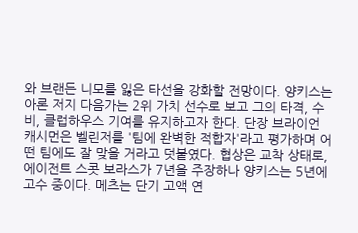와 브랜든 니모를 잃은 타선을 강화할 전망이다. 양키스는 아론 저지 다음가는 2위 가치 선수로 보고 그의 타격, 수비, 클럽하우스 기여를 유지하고자 한다. 단장 브라이언 캐시먼은 벨린저를 '팀에 완벽한 적합자'라고 평가하며 어떤 팀에도 잘 맞을 거라고 덧붙였다. 협상은 교착 상태로, 에이전트 스콧 보라스가 7년을 주장하나 양키스는 5년에 고수 중이다. 메츠는 단기 고액 연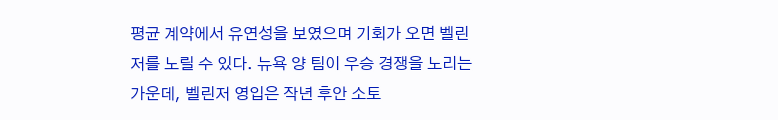평균 계약에서 유연성을 보였으며 기회가 오면 벨린저를 노릴 수 있다. 뉴욕 양 팀이 우승 경쟁을 노리는 가운데, 벨린저 영입은 작년 후안 소토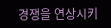경쟁을 연상시키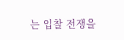는 입찰 전쟁을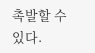촉발할 수 있다.